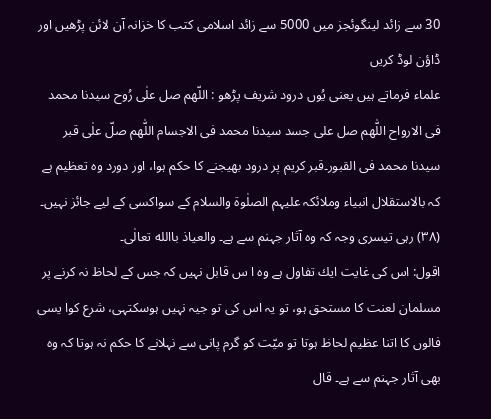30 سے زائد لینگوئجز میں 5000 سے زائد اسلامی کتب کا خزانہ آن لائن پڑھیں اور ڈاؤن لوڈ کریں
علماء فرماتے ہیں یعنی یُوں درود شریف پڑھو : اللّھم صل علٰی رُوح سیدنا محمد فی الارواح اللّٰھم صل علی جسد سیدنا محمد فی الاجسام اللّٰھم صلّ علٰی قبر سیدنا محمد فی القبور۔قبر کریم پر درود بھیجنے کا حکم ہوا، اور دورد وہ تعظیم ہے کہ بالاستقلال انبیاء وملائکہ علیہم الصلٰوۃ والسلام کے سواکسی کے لیے جائز نہیں۔
(۳۸) رہی تیسری وجہ کہ وہ آثار جہنم سے ہے۔ والعیاذ باالله تعالٰی۔
اقول: اس کی غایت ایك تفاول ہے وہ ا س قابل نہیں کہ جس کے لحاظ نہ کرنے پر مسلمان لعنت کا مستحق ہو، تو یہ اس کی تو جیہ نہیں ہوسکتہی، شرع کوا یسی فالوں کا اتنا عظیم لحاظ ہوتا تو میّت کو گرم پانی سے نہلانے کا حکم نہ ہوتا کہ وہ بھی آثار جہنم سے ہے۔ قال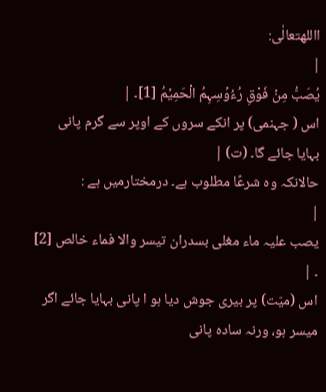االلهتعالٰی:
|
یُصَبُّ مِنۡ فَوْقِ رُءُوۡسِہِمُ الْحَمِیۡمُ [1]۔ |
اس ( جہنمی) پر انکے سروں کے اوپر سے گرم پانی بہایا جائے گا۔ (ت) |
حالانکہ وہ شرعًا مطلوب ہے۔ درمختارمیں ہے :
|
یصب علیہ ماء مغلی بسدران تیسر والا فماء خالص [2] ۔ |
اس (میّت) پر بیری جوش دیا ہو ا پانی بہایا جائے اگر میسر ہو، ورنہ سادہ پانی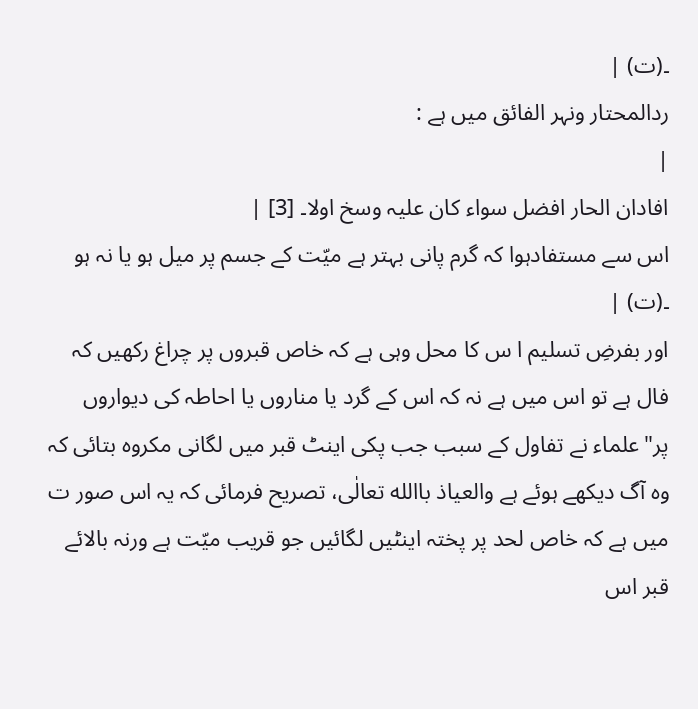۔(ت) |
ردالمحتار ونہر الفائق میں ہے :
|
افادان الحار افضل سواء کان علیہ وسخ اولا۔ [3] |
اس سے مستفادہوا کہ گرم پانی بہتر ہے میّت کے جسم پر میل ہو یا نہ ہو ۔(ت) |
اور بفرضِ تسلیم ا س کا محل وہی ہے کہ خاص قبروں پر چراغ رکھیں کہ فال ہے تو اس میں ہے نہ کہ اس کے گرد یا مناروں یا احاطہ کی دیواروں پر"علماء نے تفاول کے سبب جب پکی اینٹ قبر میں لگانی مکروہ بتائی کہ وہ آگ دیکھے ہوئے ہے والعیاذ باالله تعالٰی، تصریح فرمائی کہ یہ اس صور ت میں ہے کہ خاص لحد پر پختہ اینٹیں لگائیں جو قریب میّت ہے ورنہ بالائے قبر اس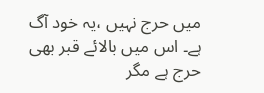میں حرج نہیں ،یہ خود آگ ہے۔ اس میں بالائے قبر بھی حرج ہے مگر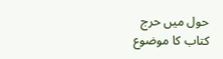حول میں حرج
کتاب کا موضوع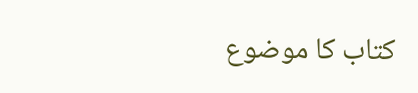کتاب کا موضوع